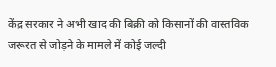केंद्र सरकार ने अभी खाद की बिक्री को किसानों की वास्तविक जरूरत से जोड़ने के मामले में कोई जल्दी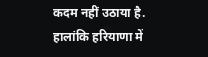कदम नहीं उठाया है. हालांकि हरियाणा में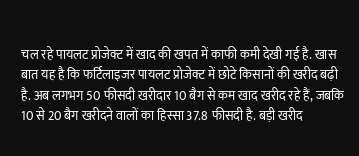चल रहे पायलट प्रोजेक्ट में खाद की खपत में काफी कमी देखी गई है. खास बात यह है कि फर्टिलाइजर पायलट प्रोजेक्ट में छोटे किसानों की खरीद बढ़ी है. अब लगभग 50 फीसदी खरीदार 10 बैग से कम खाद खरीद रहे हैं, जबकि 10 से 20 बैग खरीदने वालों का हिस्सा 37.8 फीसदी है. बड़ी खरीद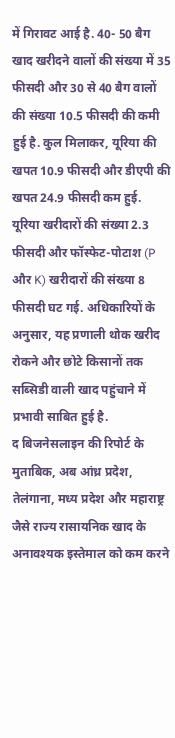में गिरावट आई है. 40- 50 बैग खाद खरीदने वालों की संख्या में 35 फीसदी और 30 से 40 बैग वालों की संख्या 10.5 फीसदी की कमी हुई है. कुल मिलाकर, यूरिया की खपत 10.9 फीसदी और डीएपी की खपत 24.9 फीसदी कम हुई. यूरिया खरीदारों की संख्या 2.3 फीसदी और फॉस्फेट-पोटाश (P और K) खरीदारों की संख्या 8 फीसदी घट गई. अधिकारियों के अनुसार, यह प्रणाली थोक खरीद रोकने और छोटे किसानों तक सब्सिडी वाली खाद पहुंचाने में प्रभावी साबित हुई है.
द बिजनेसलाइन की रिपोर्ट के मुताबिक, अब आंध्र प्रदेश, तेलंगाना, मध्य प्रदेश और महाराष्ट्र जैसे राज्य रासायनिक खाद के अनावश्यक इस्तेमाल को कम करने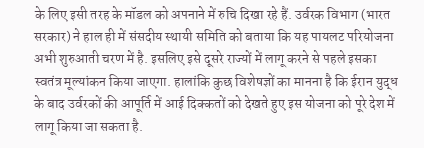के लिए इसी तरह के मॉडल को अपनाने में रुचि दिखा रहे हैं. उर्वरक विभाग (भारत सरकार) ने हाल ही में संसदीय स्थायी समिति को बताया कि यह पायलट परियोजना अभी शुरुआती चरण में है. इसलिए इसे दूसरे राज्यों में लागू करने से पहले इसका स्वतंत्र मूल्यांकन किया जाएगा. हालांकि कुछ विशेषज्ञों का मानना है कि ईरान युद्ध के बाद उर्वरकों की आपूर्ति में आई दिक्कतों को देखते हुए इस योजना को पूरे देश में लागू किया जा सकता है.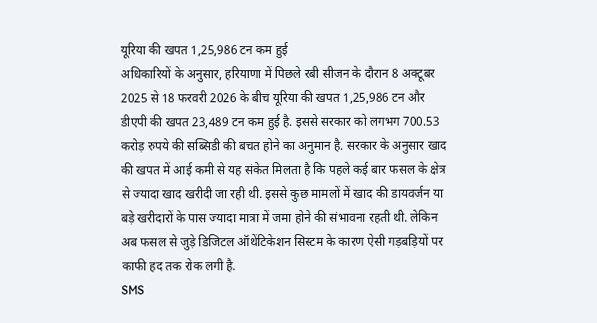यूरिया की खपत 1,25,986 टन कम हुई
अधिकारियों के अनुसार, हरियाणा में पिछले रबी सीजन के दौरान 8 अक्टूबर 2025 से 18 फरवरी 2026 के बीच यूरिया की खपत 1,25,986 टन और डीएपी की खपत 23,489 टन कम हुई है. इससे सरकार को लगभग 700.53 करोड़ रुपये की सब्सिडी की बचत होने का अनुमान है. सरकार के अनुसार खाद की खपत में आई कमी से यह संकेत मिलता है कि पहले कई बार फसल के क्षेत्र से ज्यादा खाद खरीदी जा रही थी. इससे कुछ मामलों में खाद की डायवर्जन या बड़े खरीदारों के पास ज्यादा मात्रा में जमा होने की संभावना रहती थी. लेकिन अब फसल से जुड़े डिजिटल ऑथेंटिकेशन सिस्टम के कारण ऐसी गड़बड़ियों पर काफी हद तक रोक लगी है.
SMS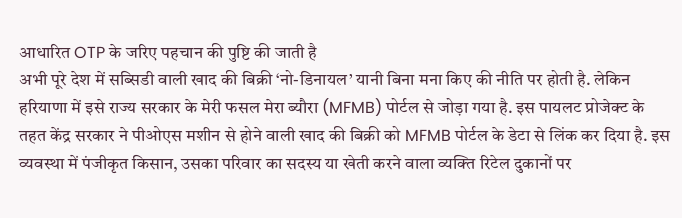आधारित OTP के जरिए पहचान की पुष्टि की जाती है
अभी पूरे देश में सब्सिडी वाली खाद की बिक्री ‘नो-डिनायल’ यानी बिना मना किए की नीति पर होती है. लेकिन हरियाणा में इसे राज्य सरकार के मेरी फसल मेरा ब्यौरा (MFMB) पोर्टल से जोड़ा गया है. इस पायलट प्रोजेक्ट के तहत केंद्र सरकार ने पीओएस मशीन से होने वाली खाद की बिक्री को MFMB पोर्टल के डेटा से लिंक कर दिया है. इस व्यवस्था में पंजीकृत किसान, उसका परिवार का सदस्य या खेती करने वाला व्यक्ति रिटेल दुकानों पर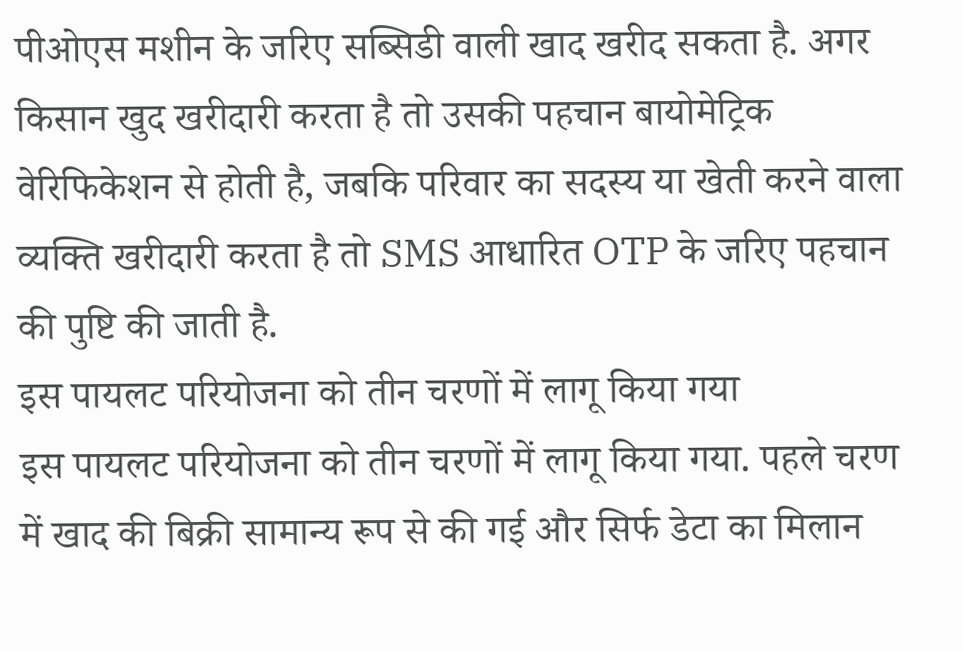पीओएस मशीन के जरिए सब्सिडी वाली खाद खरीद सकता है. अगर किसान खुद खरीदारी करता है तो उसकी पहचान बायोमेट्रिक वेरिफिकेशन से होती है, जबकि परिवार का सदस्य या खेती करने वाला व्यक्ति खरीदारी करता है तो SMS आधारित OTP के जरिए पहचान की पुष्टि की जाती है.
इस पायलट परियोजना को तीन चरणों में लागू किया गया
इस पायलट परियोजना को तीन चरणों में लागू किया गया. पहले चरण में खाद की बिक्री सामान्य रूप से की गई और सिर्फ डेटा का मिलान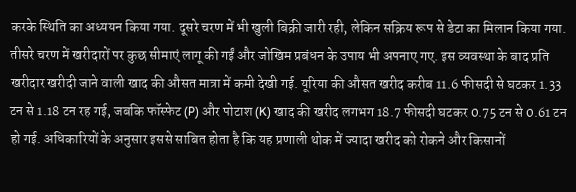करके स्थिति का अध्ययन किया गया. दूसरे चरण में भी खुली बिक्री जारी रही, लेकिन सक्रिय रूप से डेटा का मिलान किया गया. तीसरे चरण में खरीदारों पर कुछ सीमाएं लागू की गईं और जोखिम प्रबंधन के उपाय भी अपनाए गए. इस व्यवस्था के बाद प्रति खरीदार खरीदी जाने वाली खाद की औसत मात्रा में कमी देखी गई. यूरिया की औसत खरीद करीब 11.6 फीसदी से घटकर 1.33 टन से 1.18 टन रह गई, जबकि फॉस्फेट (P) और पोटाश (K) खाद की खरीद लगभग 18.7 फीसदी घटकर 0.75 टन से 0.61 टन हो गई. अधिकारियों के अनुसार इससे साबित होता है कि यह प्रणाली थोक में ज्यादा खरीद को रोकने और किसानों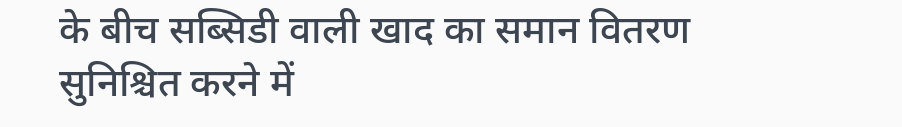के बीच सब्सिडी वाली खाद का समान वितरण सुनिश्चित करने में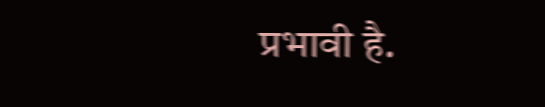प्रभावी है.